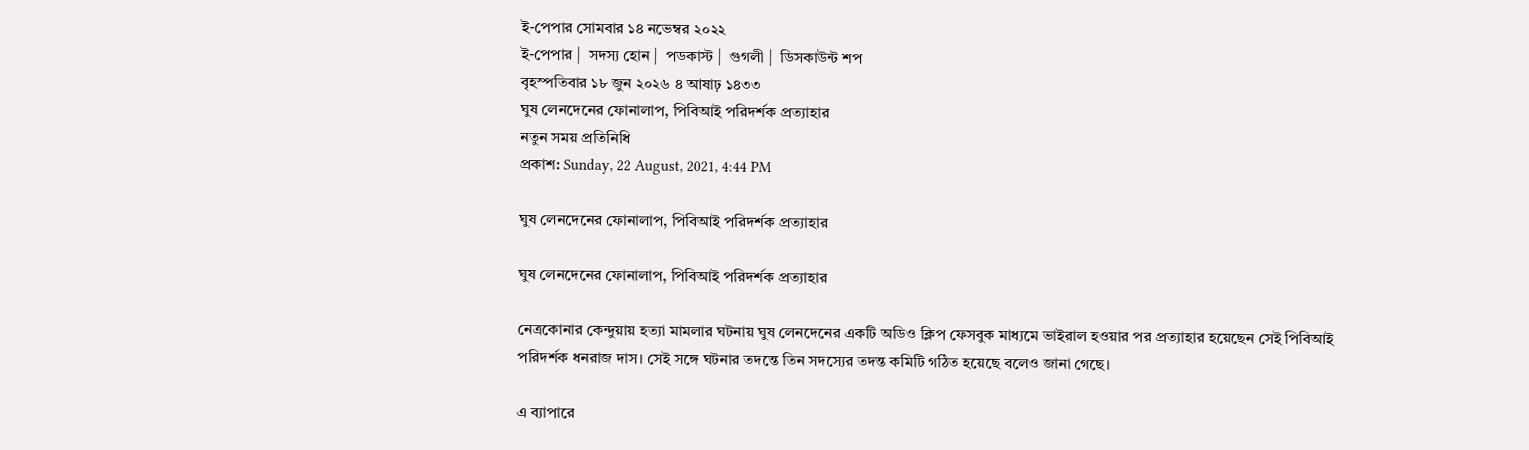ই-পেপার সোমবার ১৪ নভেম্বর ২০২২
ই-পেপার |  সদস্য হোন |  পডকাস্ট |  গুগলী |  ডিসকাউন্ট শপ
বৃহস্পতিবার ১৮ জুন ২০২৬ ৪ আষাঢ় ১৪৩৩
ঘুষ লেনদেনের ফোনালাপ, পিবিআই পরিদর্শক প্রত্যাহার
নতুন সময় প্রতিনিধি
প্রকাশ: Sunday, 22 August, 2021, 4:44 PM

ঘুষ লেনদেনের ফোনালাপ, পিবিআই পরিদর্শক প্রত্যাহার

ঘুষ লেনদেনের ফোনালাপ, পিবিআই পরিদর্শক প্রত্যাহার

নেত্রকোনার কেন্দুয়ায় হত্যা মামলার ঘটনায় ঘুষ লেনদেনের একটি অডিও ক্লিপ ফেসবুক মাধ্যমে ভাইরাল হওয়ার পর প্রত্যাহার হয়েছেন সেই পিবিআই পরিদর্শক ধনরাজ দাস। সেই সঙ্গে ঘটনার তদন্তে তিন সদস্যের তদন্ত কমিটি গঠিত হয়েছে বলেও জানা গেছে।

এ ব্যাপারে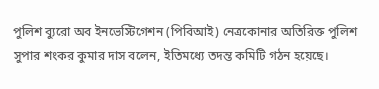পুলিশ ব্যুরো অব ইনভেস্টিগেশন (পিবিআই) নেত্রকোনার অতিরিক্ত পুলিশ সুপার শংকর কুমার দাস বলেন, ইতিমধ্যে তদন্ত কমিটি গঠন হয়েছে।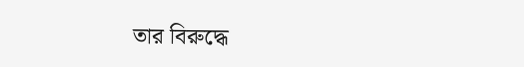তার বিরুদ্ধে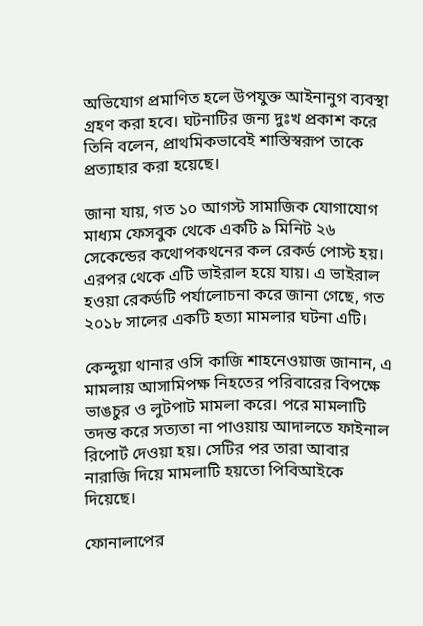অভিযোগ প্রমাণিত হলে উপযুক্ত আইনানুগ ব্যবস্থা গ্রহণ করা হবে। ঘটনাটির জন্য দুঃখ প্রকাশ করে তিনি বলেন, প্রাথমিকভাবেই শাস্তিস্বরূপ তাকে প্রত্যাহার করা হয়েছে।

জানা যায়, গত ১০ আগস্ট সামাজিক যোগাযোগ মাধ্যম ফেসবুক থেকে একটি ৯ মিনিট ২৬ সেকেন্ডের কথোপকথনের কল রেকর্ড পোস্ট হয়। এরপর থেকে এটি ভাইরাল হয়ে যায়। এ ভাইরাল হওয়া রেকর্ডটি পর্যালোচনা করে জানা গেছে, গত ২০১৮ সালের একটি হত্যা মামলার ঘটনা এটি।

কেন্দুয়া থানার ওসি কাজি শাহনেওয়াজ জানান, এ মামলায় আসামিপক্ষ নিহতের পরিবারের বিপক্ষে ভাঙচুর ও লুটপাট মামলা করে। পরে মামলাটি তদন্ত করে সত্যতা না পাওয়ায় আদালতে ফাইনাল রিপোর্ট দেওয়া হয়। সেটির পর তারা আবার নারাজি দিয়ে মামলাটি হয়তো পিবিআইকে দিয়েছে।

ফোনালাপের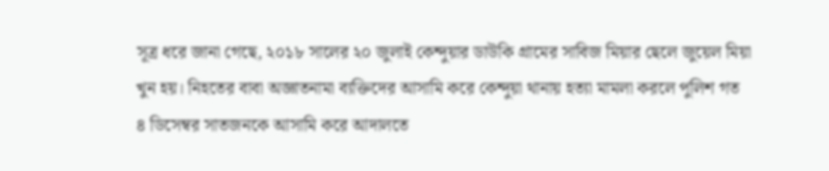সূত্র ধরে জানা গেছে, ২০১৮ সালের ২০ জুলাই কেন্দুয়ার ডাউকি গ্রামের সাবিজ মিয়ার ছেলে জুয়েল মিয়া খুন হয়। নিহতের বাবা অজ্ঞাতনামা ব্যক্তিদের আসামি করে কেন্দুয়া থানায় হত্যা মামলা করলে পুলিশ গত ৪ ডিসেম্বর সাতজনকে আসামি করে আদালতে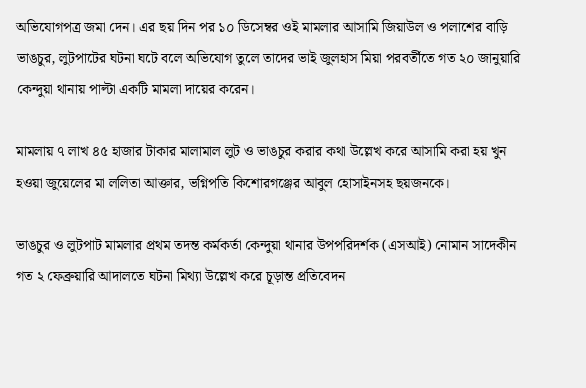অভিযোগপত্র জমা দেন। এর ছয় দিন পর ১০ ডিসেম্বর ওই মামলার আসামি জিয়াউল ও পলাশের বাড়ি ভাঙচুর, লুটপাটের ঘটনা ঘটে বলে অভিযোগ তুলে তাদের ভাই জুলহাস মিয়া পরবর্তীতে গত ২০ জানুয়ারি কেন্দুয়া থানায় পাল্টা একটি মামলা দায়ের করেন।

মামলায় ৭ লাখ ৪৫ হাজার টাকার মালামাল লুট ও ভাঙচুর করার কথা উল্লেখ করে আসামি করা হয় খুন হওয়া জুয়েলের মা ললিতা আক্তার, ভগ্নিপতি কিশোরগঞ্জের আবুল হোসাইনসহ ছয়জনকে।

ভাঙচুর ও লুটপাট মামলার প্রথম তদন্ত কর্মকর্তা কেন্দুয়া থানার উপপরিদর্শক (এসআই) নোমান সাদেকীন গত ২ ফেব্রুয়ারি আদালতে ঘটনা মিথ্যা উল্লেখ করে চূড়ান্ত প্রতিবেদন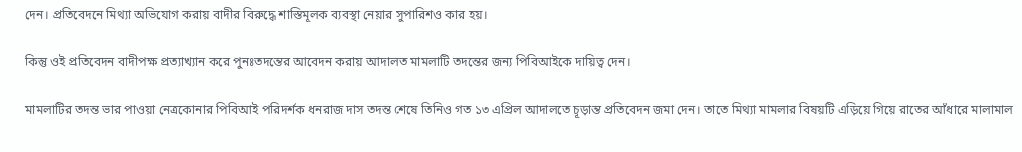দেন। প্রতিবেদনে মিথ্যা অভিযোগ করায় বাদীর বিরুদ্ধে শাস্তিমূলক ব্যবস্থা নেয়ার সুপারিশও কার হয়।

কিন্তু ওই প্রতিবেদন বাদীপক্ষ প্রত্যাখ্যান করে পুনঃতদন্তের আবেদন করায় আদালত মামলাটি তদন্তের জন্য পিবিআইকে দায়িত্ব দেন।

মামলাটির তদন্ত ভার পাওয়া নেত্রকোনার পিবিআই পরিদর্শক ধনরাজ দাস তদন্ত শেষে তিনিও গত ১৩ এপ্রিল আদালতে চূড়ান্ত প্রতিবেদন জমা দেন। তাতে মিথ্যা মামলার বিষয়টি এড়িয়ে গিয়ে রাতের আঁধারে মালামাল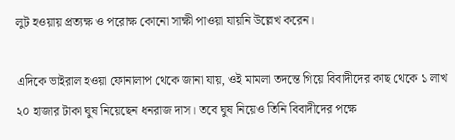লুট হওয়ায় প্রত্যক্ষ ও পরোক্ষ কোনো সাক্ষী পাওয়া যায়নি উল্লেখ করেন।

এদিকে ভাইরাল হওয়া ফোনালাপ থেকে জানা যায়, ওই মামলা তদন্তে গিয়ে বিবাদীদের কাছ থেকে ১ লাখ ২০ হাজার টাকা ঘুষ নিয়েছেন ধনরাজ দাস। তবে ঘুষ নিয়েও তিনি বিবাদীদের পক্ষে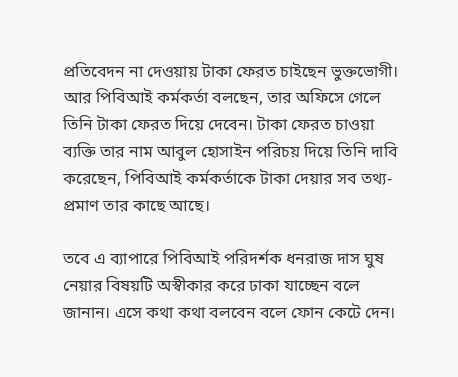প্রতিবেদন না দেওয়ায় টাকা ফেরত চাইছেন ভুক্তভোগী। আর পিবিআই কর্মকর্তা বলছেন, তার অফিসে গেলে তিনি টাকা ফেরত দিয়ে দেবেন। টাকা ফেরত চাওয়া ব্যক্তি তার নাম আবুল হোসাইন পরিচয় দিয়ে তিনি দাবি করেছেন, পিবিআই কর্মকর্তাকে টাকা দেয়ার সব তথ্য-প্রমাণ তার কাছে আছে।

তবে এ ব্যাপারে পিবিআই পরিদর্শক ধনরাজ দাস ঘুষ নেয়ার বিষয়টি অস্বীকার করে ঢাকা যাচ্ছেন বলে জানান। এসে কথা কথা বলবেন বলে ফোন কেটে দেন।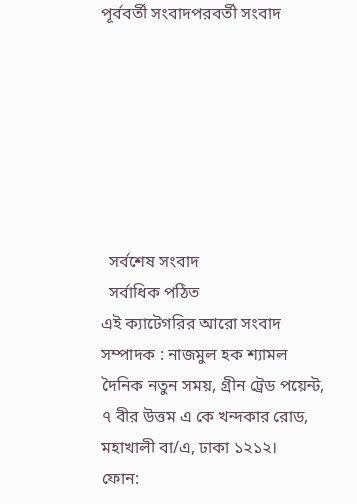পূর্ববর্তী সংবাদপরবর্তী সংবাদ







  সর্বশেষ সংবাদ
  সর্বাধিক পঠিত
এই ক্যাটেগরির আরো সংবাদ
সম্পাদক : নাজমুল হক শ্যামল
দৈনিক নতুন সময়, গ্রীন ট্রেড পয়েন্ট, ৭ বীর উত্তম এ কে খন্দকার রোড, মহাখালী বা/এ, ঢাকা ১২১২।
ফোন: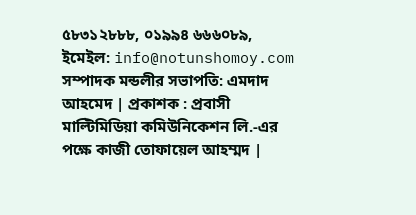৫৮৩১২৮৮৮, ০১৯৯৪ ৬৬৬০৮৯, ইমেইল: info@notunshomoy.com
সম্পাদক মন্ডলীর সভাপতি: এমদাদ আহমেদ | প্রকাশক : প্রবাসী মাল্টিমিডিয়া কমিউনিকেশন লি.-এর পক্ষে কাজী তোফায়েল আহম্মদ |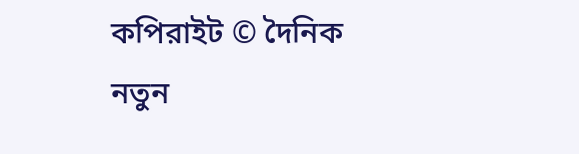কপিরাইট © দৈনিক নতুন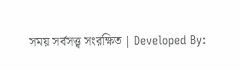সময় সর্বসত্ত্ব সংরক্ষিত | Developed By: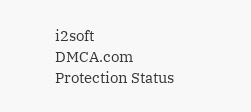i2soft
DMCA.com Protection Status